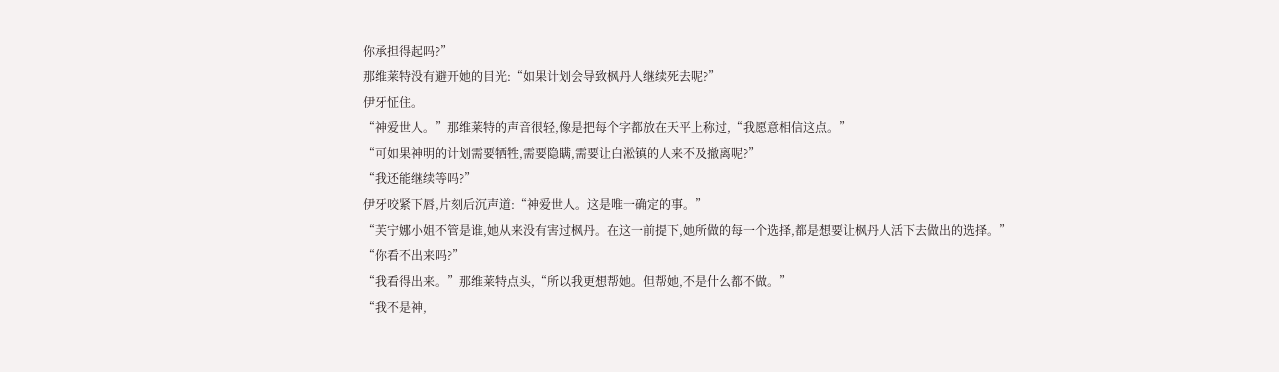你承担得起吗?”
那维莱特没有避开她的目光:“如果计划会导致枫丹人继续死去呢?”
伊牙怔住。
“神爱世人。”那维莱特的声音很轻,像是把每个字都放在天平上称过,“我愿意相信这点。”
“可如果神明的计划需要牺牲,需要隐瞒,需要让白淞镇的人来不及撤离呢?”
“我还能继续等吗?”
伊牙咬紧下唇,片刻后沉声道:“神爱世人。这是唯一确定的事。”
“芙宁娜小姐不管是谁,她从来没有害过枫丹。在这一前提下,她所做的每一个选择,都是想要让枫丹人活下去做出的选择。”
“你看不出来吗?”
“我看得出来。”那维莱特点头,“所以我更想帮她。但帮她,不是什么都不做。”
“我不是神,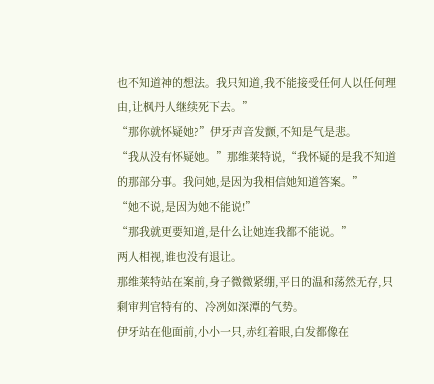也不知道神的想法。我只知道,我不能接受任何人以任何理由,让枫丹人继续死下去。”
“那你就怀疑她?”伊牙声音发颤,不知是气是悲。
“我从没有怀疑她。”那维莱特说,“我怀疑的是我不知道的那部分事。我问她,是因为我相信她知道答案。”
“她不说,是因为她不能说!”
“那我就更要知道,是什么让她连我都不能说。”
两人相视,谁也没有退让。
那维莱特站在案前,身子微微紧绷,平日的温和荡然无存,只剩审判官特有的、冷冽如深潭的气势。
伊牙站在他面前,小小一只,赤红着眼,白发都像在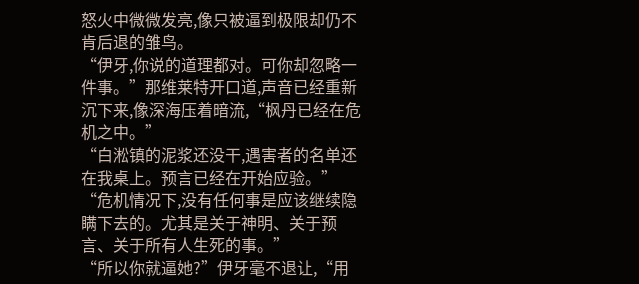怒火中微微发亮,像只被逼到极限却仍不肯后退的雏鸟。
“伊牙,你说的道理都对。可你却忽略一件事。”那维莱特开口道,声音已经重新沉下来,像深海压着暗流,“枫丹已经在危机之中。”
“白淞镇的泥浆还没干,遇害者的名单还在我桌上。预言已经在开始应验。”
“危机情况下,没有任何事是应该继续隐瞒下去的。尤其是关于神明、关于预言、关于所有人生死的事。”
“所以你就逼她?”伊牙毫不退让,“用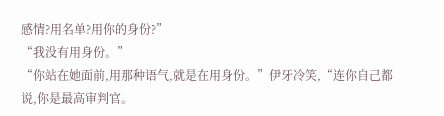感情?用名单?用你的身份?”
“我没有用身份。”
“你站在她面前,用那种语气,就是在用身份。”伊牙冷笑,“连你自己都说,你是最高审判官。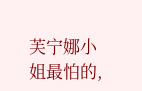芙宁娜小姐最怕的,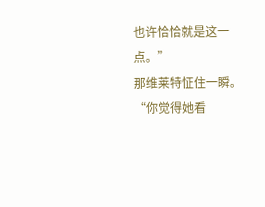也许恰恰就是这一点。”
那维莱特怔住一瞬。
“你觉得她看